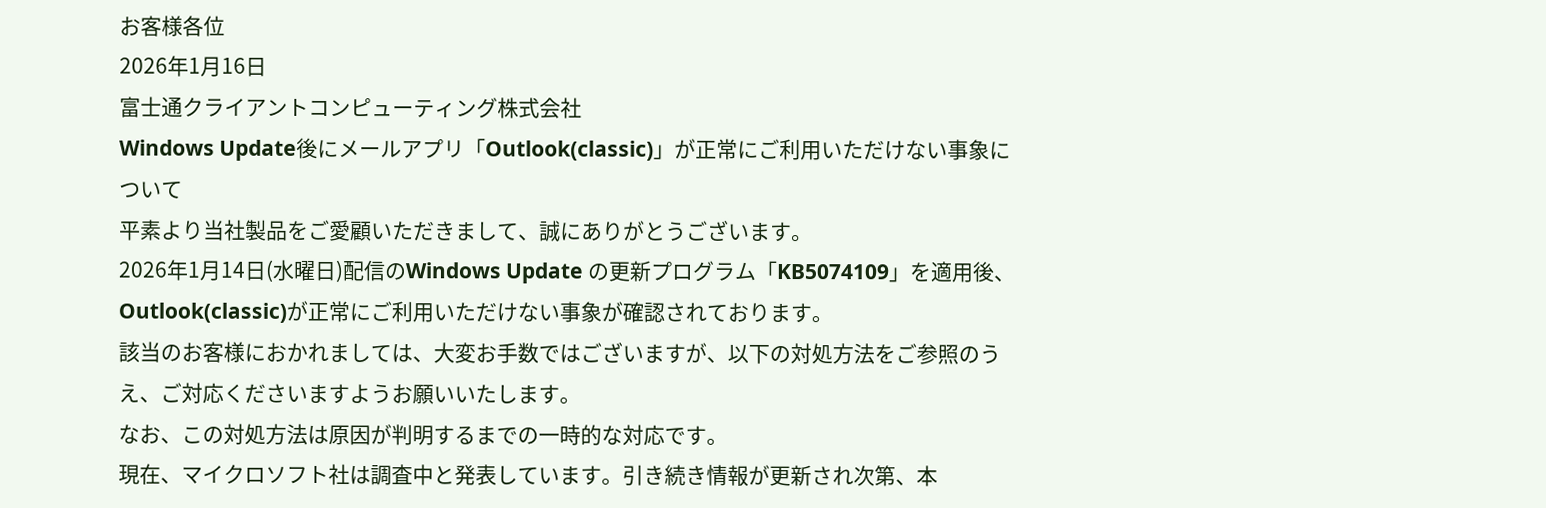お客様各位
2026年1月16日
富士通クライアントコンピューティング株式会社
Windows Update後にメールアプリ「Outlook(classic)」が正常にご利用いただけない事象について
平素より当社製品をご愛顧いただきまして、誠にありがとうございます。
2026年1月14日(水曜日)配信のWindows Update の更新プログラム「KB5074109」を適用後、Outlook(classic)が正常にご利用いただけない事象が確認されております。
該当のお客様におかれましては、大変お手数ではございますが、以下の対処方法をご参照のうえ、ご対応くださいますようお願いいたします。
なお、この対処方法は原因が判明するまでの一時的な対応です。
現在、マイクロソフト社は調査中と発表しています。引き続き情報が更新され次第、本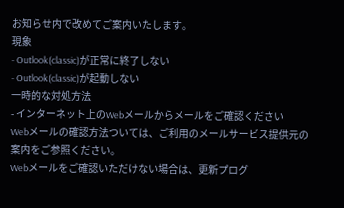お知らせ内で改めてご案内いたします。
現象
- Outlook(classic)が正常に終了しない
- Outlook(classic)が起動しない
一時的な対処方法
- インターネット上のWebメールからメールをご確認ください
Webメールの確認方法ついては、ご利用のメールサービス提供元の案内をご参照ください。
Webメールをご確認いただけない場合は、更新プログ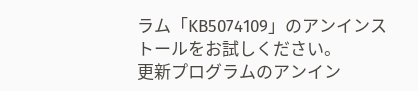ラム「KB5074109」のアンインストールをお試しください。
更新プログラムのアンイン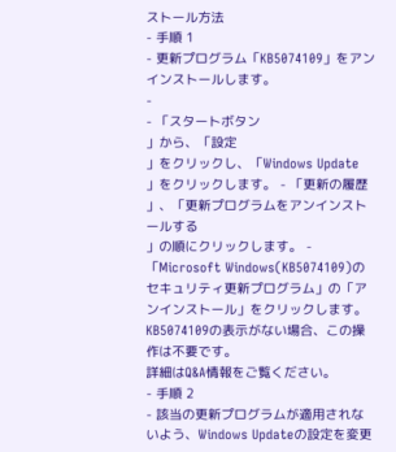ストール方法
- 手順 1
- 更新プログラム「KB5074109」をアンインストールします。
-
- 「スタートボタン
」から、「設定
」をクリックし、「Windows Update
」をクリックします。 - 「更新の履歴
」、「更新プログラムをアンインストールする
」の順にクリックします。 - 「Microsoft Windows(KB5074109)のセキュリティ更新プログラム」の「アンインストール」をクリックします。
KB5074109の表示がない場合、この操作は不要です。
詳細はQ&A情報をご覧ください。
- 手順 2
- 該当の更新プログラムが適用されないよう、Windows Updateの設定を変更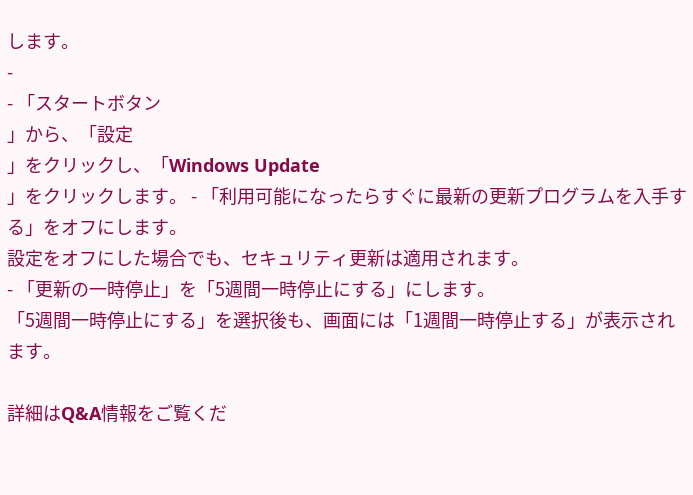します。
-
- 「スタートボタン
」から、「設定
」をクリックし、「Windows Update
」をクリックします。 - 「利用可能になったらすぐに最新の更新プログラムを入手する」をオフにします。
設定をオフにした場合でも、セキュリティ更新は適用されます。
- 「更新の一時停止」を「5週間一時停止にする」にします。
「5週間一時停止にする」を選択後も、画面には「1週間一時停止する」が表示されます。

詳細はQ&A情報をご覧くだ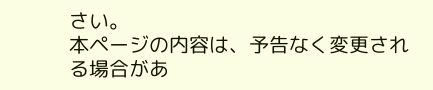さい。
本ページの内容は、予告なく変更される場合があ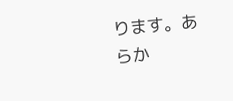ります。あらか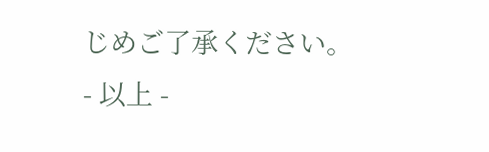じめご了承ください。
- 以上 -